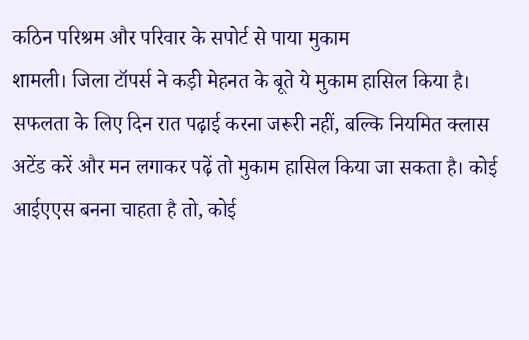कठिन परिश्रम और परिवार के सपोर्ट से पाया मुकाम
शामली। जिला टॉपर्स ने कड़ी मेहनत के बूते ये मुकाम हासिल किया है। सफलता के लिए दिन रात पढ़ाई करना जरूरी नहीं, बल्कि नियमित क्लास अटेंड करें और मन लगाकर पढ़ें तो मुकाम हासिल किया जा सकता है। कोई आईएएस बनना चाहता है तो, कोई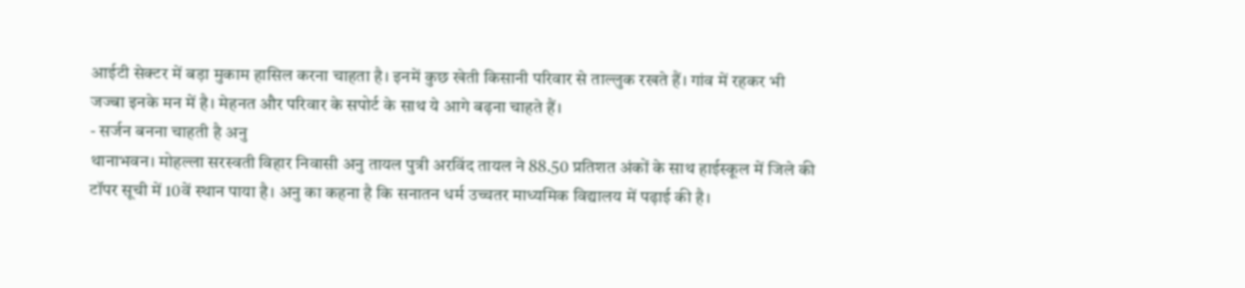आईटी सेक्टर में बड़ा मुकाम हासिल करना चाहता है। इनमें कुछ खेती किसानी परिवार से ताल्लुक रखते हैं। गांव में रहकर भी जज्बा इनके मन में है। मेहनत और परिवार के सपोर्ट के साथ ये आगे बढ़ना चाहते हैं।
- सर्जन बनना चाहती है अनु
थानाभवन। मोहल्ला सरस्वती विहार निवासी अनु तायल पुत्री अरविंद तायल ने 88.50 प्रतिशत अंकों के साथ हाईस्कूल में जिले की टॉपर सूची में 10वें स्थान पाया है। अनु का कहना है कि सनातन धर्म उच्चतर माध्यमिक विद्यालय में पढ़ाई की है।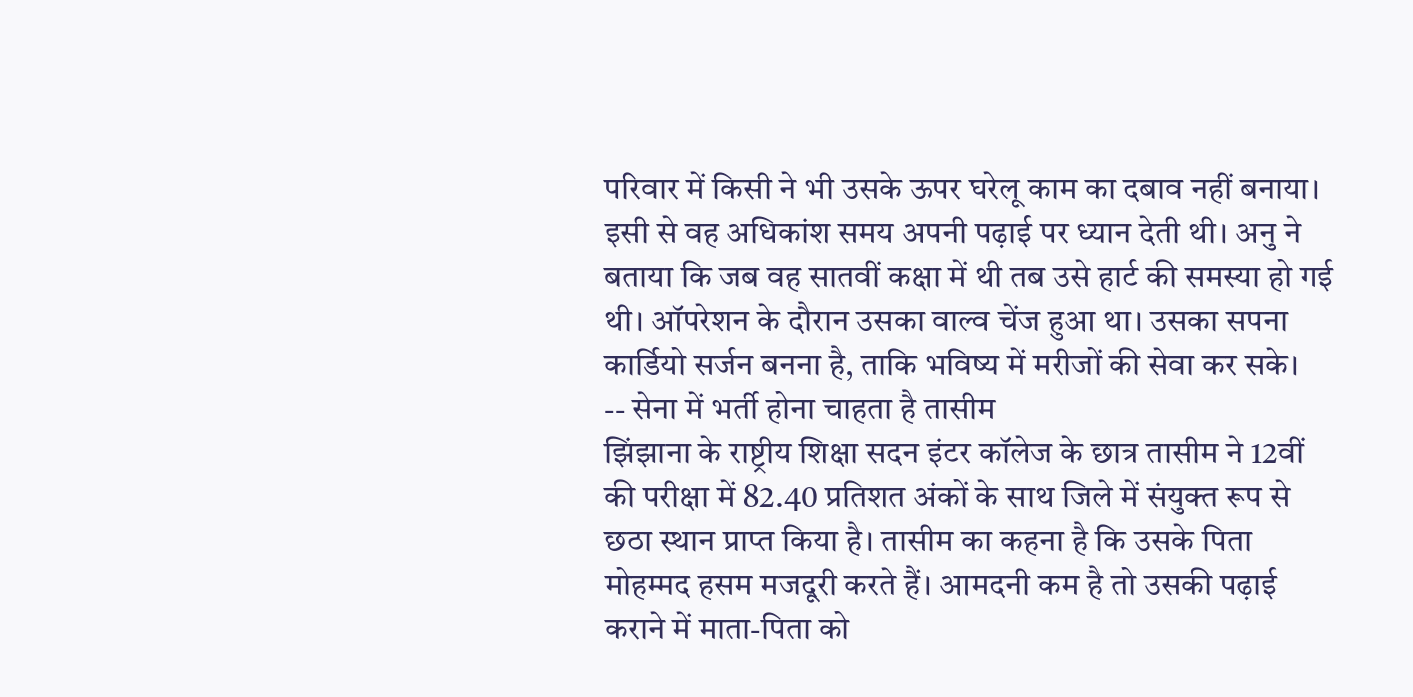परिवार में किसी ने भी उसके ऊपर घरेलू काम का दबाव नहीं बनाया। इसी से वह अधिकांश समय अपनी पढ़ाई पर ध्यान देती थी। अनु ने बताया कि जब वह सातवीं कक्षा में थी तब उसे हार्ट की समस्या हो गई थी। ऑपरेशन के दौरान उसका वाल्व चेंज हुआ था। उसका सपना कार्डियो सर्जन बनना है, ताकि भविष्य में मरीजों की सेवा कर सके।
-- सेना में भर्ती होना चाहता है तासीम
झिंझाना के राष्ट्रीय शिक्षा सदन इंटर कॉलेज के छात्र तासीम ने 12वीं की परीक्षा में 82.40 प्रतिशत अंकों के साथ जिले में संयुक्त रूप से छठा स्थान प्राप्त किया है। तासीम का कहना है कि उसके पिता मोहम्मद हसम मजदूरी करते हैं। आमदनी कम है तो उसकी पढ़ाई कराने में माता-पिता को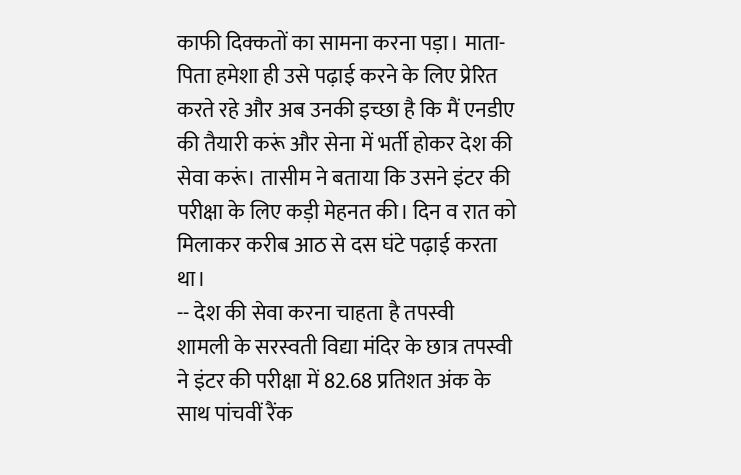काफी दिक्कतों का सामना करना पड़ा। माता-पिता हमेशा ही उसे पढ़ाई करने के लिए प्रेरित करते रहे और अब उनकी इच्छा है कि मैं एनडीए की तैयारी करूं और सेना में भर्ती होकर देश की सेवा करूं। तासीम ने बताया कि उसने इंटर की परीक्षा के लिए कड़ी मेहनत की। दिन व रात को मिलाकर करीब आठ से दस घंटे पढ़ाई करता था।
-- देश की सेवा करना चाहता है तपस्वी
शामली के सरस्वती विद्या मंदिर के छात्र तपस्वी ने इंटर की परीक्षा में 82.68 प्रतिशत अंक के साथ पांचवीं रैंक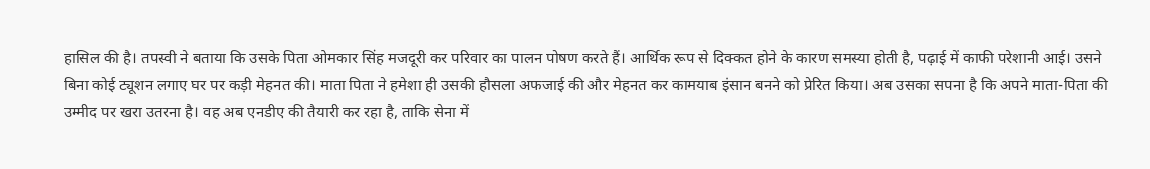हासिल की है। तपस्वी ने बताया कि उसके पिता ओमकार सिंह मजदूरी कर परिवार का पालन पोषण करते हैं। आर्थिक रूप से दिक्कत होने के कारण समस्या होती है, पढ़ाई में काफी परेशानी आई। उसने बिना कोई ट्यूशन लगाए घर पर कड़ी मेहनत की। माता पिता ने हमेशा ही उसकी हौसला अफजाई की और मेहनत कर कामयाब इंसान बनने को प्रेरित किया। अब उसका सपना है कि अपने माता-पिता की उम्मीद पर खरा उतरना है। वह अब एनडीए की तैयारी कर रहा है, ताकि सेना में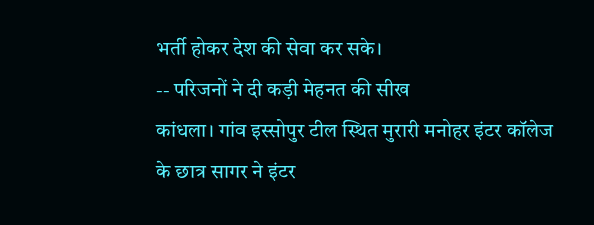भर्ती होकर देश की सेवा कर सके।
-- परिजनों ने दी कड़ी मेहनत की सीख
कांधला। गांव इस्सोपुर टील स्थित मुरारी मनोहर इंटर कॉलेज के छात्र सागर ने इंटर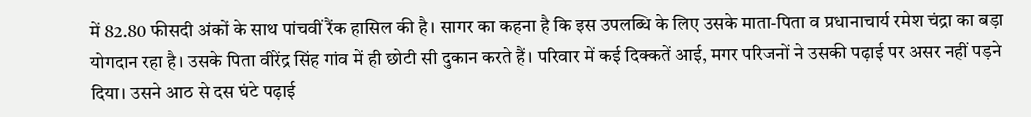में 82.80 फीसदी अंकों के साथ पांचवीं रैंक हासिल की है। सागर का कहना है कि इस उपलब्धि के लिए उसके माता-पिता व प्रधानाचार्य रमेश चंद्रा का बड़ा योगदान रहा है। उसके पिता वीरेंद्र सिंह गांव में ही छोटी सी दुकान करते हैं। परिवार में कई दिक्कतें आई, मगर परिजनों ने उसकी पढ़ाई पर असर नहीं पड़ने दिया। उसने आठ से दस घंटे पढ़ाई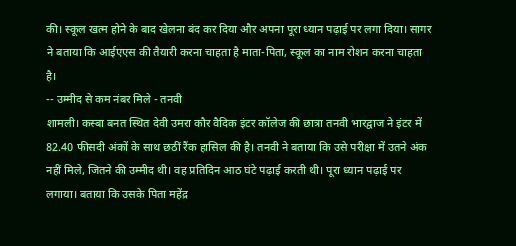की। स्कूल खत्म होने के बाद खेलना बंद कर दिया और अपना पूरा ध्यान पढ़ाई पर लगा दिया। सागर ने बताया कि आईएएस की तैयारी करना चाहता है माता-पिता, स्कूल का नाम रोशन करना चाहता है।
-- उम्मीद से कम नंबर मिले - तनवी
शामली। कस्बा बनत स्थित देवी उमरा कौर वैदिक इंटर कॉलेज की छात्रा तनवी भारद्वाज ने इंटर में 82.40 फीसदी अंकों के साथ छठीं रैंक हासिल की है। तनवी ने बताया कि उसे परीक्षा में उतने अंक नहीं मिले, जितने की उम्मीद थी। वह प्रतिदिन आठ घंटे पढ़ाई करती थी। पूरा ध्यान पढ़ाई पर लगाया। बताया कि उसके पिता महेंद्र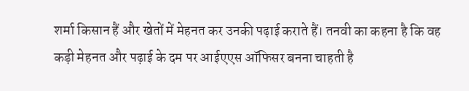शर्मा किसान हैं और खेतों में मेहनत कर उनकी पढ़ाई कराते हैं। तनवी का कहना है कि वह कड़ी मेहनत और पढ़ाई के दम पर आईएएस ऑफिसर बनना चाहती है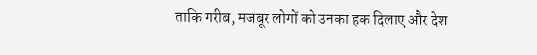ताकि गरीब, मजबूर लोगों को उनका हक दिलाए और देश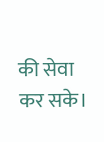की सेवा कर सके।